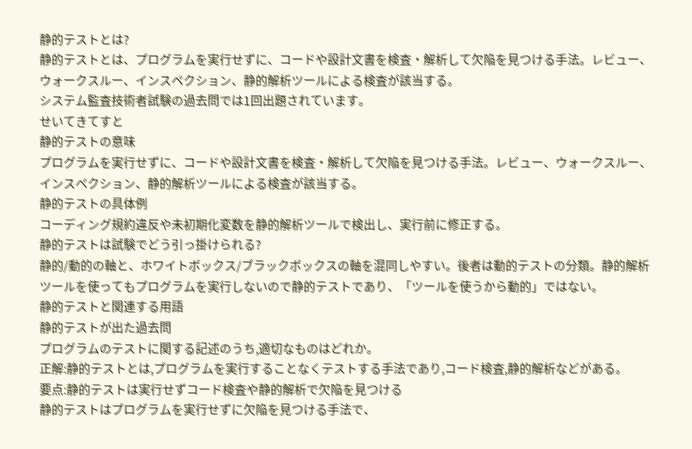静的テストとは?
静的テストとは、プログラムを実行せずに、コードや設計文書を検査・解析して欠陥を見つける手法。レビュー、ウォークスルー、インスペクション、静的解析ツールによる検査が該当する。
システム監査技術者試験の過去問では1回出題されています。
せいてきてすと
静的テストの意味
プログラムを実行せずに、コードや設計文書を検査・解析して欠陥を見つける手法。レビュー、ウォークスルー、インスペクション、静的解析ツールによる検査が該当する。
静的テストの具体例
コーディング規約違反や未初期化変数を静的解析ツールで検出し、実行前に修正する。
静的テストは試験でどう引っ掛けられる?
静的/動的の軸と、ホワイトボックス/ブラックボックスの軸を混同しやすい。後者は動的テストの分類。静的解析ツールを使ってもプログラムを実行しないので静的テストであり、「ツールを使うから動的」ではない。
静的テストと関連する用語
静的テストが出た過去問
プログラムのテストに関する記述のうち,適切なものはどれか。
正解:静的テストとは,プログラムを実行することなくテストする手法であり,コード検査,静的解析などがある。
要点:静的テストは実行せずコード検査や静的解析で欠陥を見つける
静的テストはプログラムを実行せずに欠陥を見つける手法で、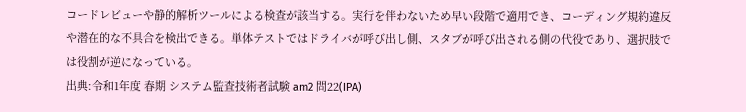コードレビューや静的解析ツールによる検査が該当する。実行を伴わないため早い段階で適用でき、コーディング規約違反や潜在的な不具合を検出できる。単体テストではドライバが呼び出し側、スタブが呼び出される側の代役であり、選択肢では役割が逆になっている。
出典:令和1年度 春期 システム監査技術者試験 am2 問22(IPA)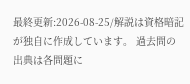最終更新:2026-08-25/解説は資格暗記が独自に作成しています。 過去問の出典は各問題に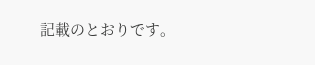記載のとおりです。